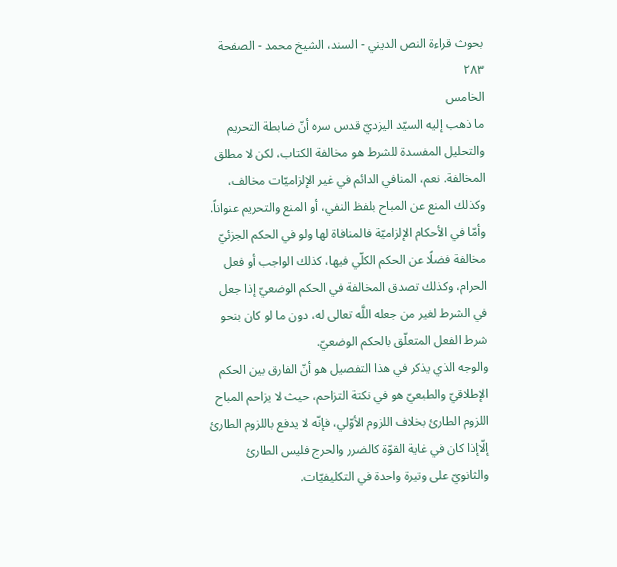بحوث قراءة النص الديني - السند، الشيخ محمد - الصفحة ٢٨٣
الخامس
ما ذهب إليه السيّد اليزديّ قدس سره أنّ ضابطة التحريم والتحليل المفسدة للشرط هو مخالفة الكتاب، لكن لا مطلق المخالفة. نعم، المنافي الدائم في غير الإلزاميّات مخالف، وكذلك المنع عن المباح بلفظ النفي، أو المنع والتحريم عنواناً.
وأمّا في الأحكام الإلزاميّة فالمنافاة لها ولو في الحكم الجزئيّ مخالفة فضلًا عن الحكم الكلّي فيها، كذلك الواجب أو فعل الحرام، وكذلك تصدق المخالفة في الحكم الوضعيّ إذا جعل في الشرط لغير من جعله اللَّه تعالى له، دون ما لو كان بنحو شرط الفعل المتعلّق بالحكم الوضعيّ.
والوجه الذي يذكر في هذا التفصيل هو أنّ الفارق بين الحكم الإطلاقيّ والطبعيّ هو في نكتة التزاحم، حيث لا يزاحم المباح اللزوم الطارئ بخلاف اللزوم الأوّلي، فإنّه لا يدفع باللزوم الطارئ إلّاإذا كان في غاية القوّة كالضرر والحرج فليس الطارئ والثانويّ على وتيرة واحدة في التكليفيّات.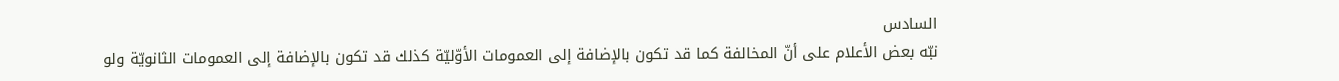السادس
نبّه بعض الأعلام على أنّ المخالفة كما قد تكون بالإضافة إلى العمومات الأوّليّة كذلك قد تكون بالإضافة إلى العمومات الثانويّة ولو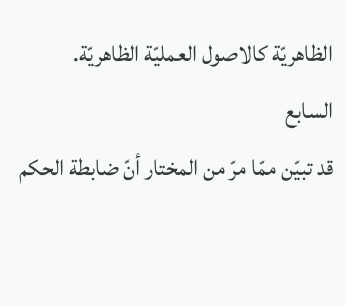الظاهريّة كالاصول العمليّة الظاهريّة.
السابع
قد تبيّن ممّا مرّ من المختار أنّ ضابطة الحكم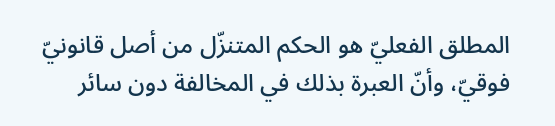المطلق الفعليّ هو الحكم المتنزّل من أصل قانونيّ فوقيّ، وأنّ العبرة بذلك في المخالفة دون سائر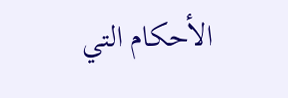الأحكام التي